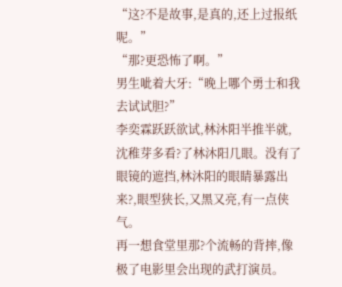“这?不是故事,是真的,还上过报纸呢。”
“那?更恐怖了啊。”
男生呲着大牙:“晚上哪个勇士和我去试试胆?”
李奕霖跃跃欲试,林沐阳半推半就,沈稚芽多看?了林沐阳几眼。没有了眼镜的遮挡,林沐阳的眼睛暴露出来?,眼型狭长,又黑又亮,有一点侠气。
再一想食堂里那?个流畅的背摔,像极了电影里会出现的武打演员。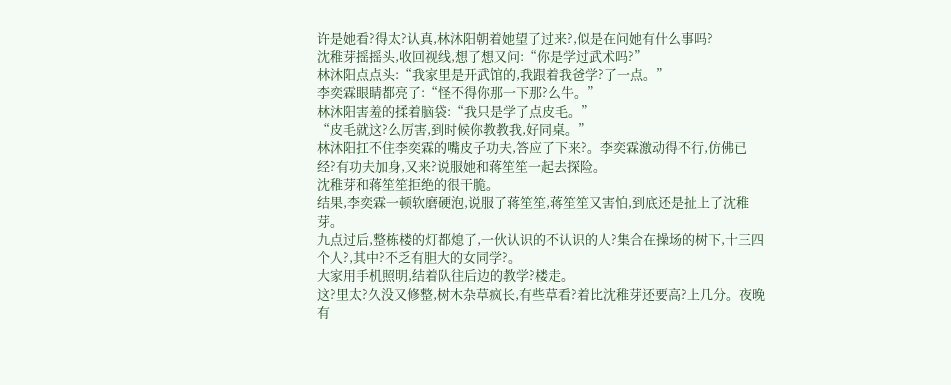许是她看?得太?认真,林沐阳朝着她望了过来?,似是在问她有什么事吗?
沈稚芽摇摇头,收回视线,想了想又问:“你是学过武术吗?”
林沐阳点点头:“我家里是开武馆的,我跟着我爸学?了一点。”
李奕霖眼睛都亮了:“怪不得你那一下那?么牛。”
林沐阳害羞的揉着脑袋:“我只是学了点皮毛。”
“皮毛就这?么厉害,到时候你教教我,好同桌。”
林沐阳扛不住李奕霖的嘴皮子功夫,答应了下来?。李奕霖激动得不行,仿佛已经?有功夫加身,又来?说服她和蒋笙笙一起去探险。
沈稚芽和蒋笙笙拒绝的很干脆。
结果,李奕霖一顿软磨硬泡,说服了蒋笙笙,蒋笙笙又害怕,到底还是扯上了沈稚芽。
九点过后,整栋楼的灯都熄了,一伙认识的不认识的人?集合在操场的树下,十三四个人?,其中?不乏有胆大的女同学?。
大家用手机照明,结着队往后边的教学?楼走。
这?里太?久没又修整,树木杂草疯长,有些草看?着比沈稚芽还要高?上几分。夜晚有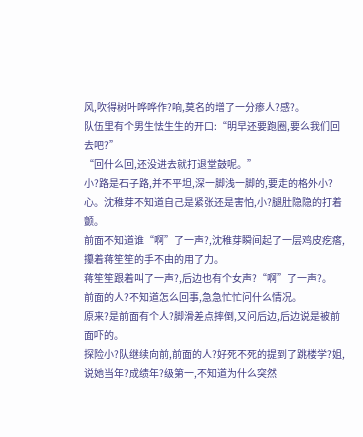风,吹得树叶哗哗作?响,莫名的增了一分瘆人?感?。
队伍里有个男生怯生生的开口:“明早还要跑圈,要么我们回去吧?”
“回什么回,还没进去就打退堂鼓呢。”
小?路是石子路,并不平坦,深一脚浅一脚的,要走的格外小?心。沈稚芽不知道自己是紧张还是害怕,小?腿肚隐隐的打着颤。
前面不知道谁“啊”了一声?,沈稚芽瞬间起了一层鸡皮疙瘩,攥着蒋笙笙的手不由的用了力。
蒋笙笙跟着叫了一声?,后边也有个女声?“啊”了一声?。
前面的人?不知道怎么回事,急急忙忙问什么情况。
原来?是前面有个人?脚滑差点摔倒,又问后边,后边说是被前面吓的。
探险小?队继续向前,前面的人?好死不死的提到了跳楼学?姐,说她当年?成绩年?级第一,不知道为什么突然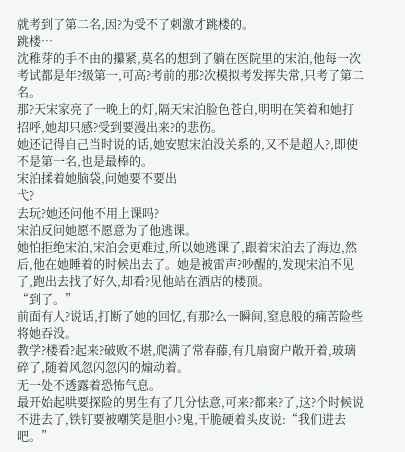就考到了第二名,因?为受不了刺激才跳楼的。
跳楼…
沈稚芽的手不由的攥紧,莫名的想到了躺在医院里的宋泊,他每一次考试都是年?级第一,可高?考前的那?次模拟考发挥失常,只考了第二名。
那?天宋家亮了一晚上的灯,隔天宋泊脸色苍白,明明在笑着和她打招呼,她却只感?受到要漫出来?的悲伤。
她还记得自己当时说的话,她安慰宋泊没关系的,又不是超人?,即使不是第一名,也是最棒的。
宋泊揉着她脑袋,问她要不要出
弋?
去玩?她还问他不用上课吗?
宋泊反问她愿不愿意为了他逃课。
她怕拒绝宋泊,宋泊会更难过,所以她逃课了,跟着宋泊去了海边,然后,他在她睡着的时候出去了。她是被雷声?吵醒的,发现宋泊不见了,跑出去找了好久,却看?见他站在酒店的楼顶。
“到了。”
前面有人?说话,打断了她的回忆,有那?么一瞬间,窒息般的痛苦险些将她吞没。
教学?楼看?起来?破败不堪,爬满了常春藤,有几扇窗户敞开着,玻璃碎了,随着风忽闪忽闪的煽动着。
无一处不透露着恐怖气息。
最开始起哄要探险的男生有了几分怯意,可来?都来?了,这?个时候说不进去了,铁钉要被嘲笑是胆小?鬼,干脆硬着头皮说:“我们进去吧。”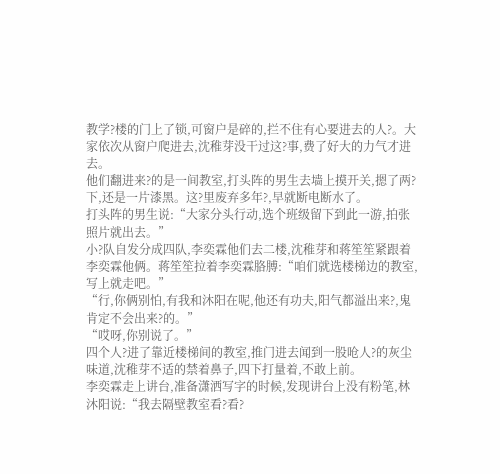教学?楼的门上了锁,可窗户是碎的,拦不住有心要进去的人?。大家依次从窗户爬进去,沈稚芽没干过这?事,费了好大的力气才进去。
他们翻进来?的是一间教室,打头阵的男生去墙上摸开关,摁了两?下,还是一片漆黑。这?里废弃多年?,早就断电断水了。
打头阵的男生说:“大家分头行动,选个班级留下到此一游,拍张照片就出去。”
小?队自发分成四队,李奕霖他们去二楼,沈稚芽和蒋笙笙紧跟着李奕霖他俩。蒋笙笙拉着李奕霖胳膊:“咱们就选楼梯边的教室,写上就走吧。”
“行,你俩别怕,有我和沐阳在呢,他还有功夫,阳气都溢出来?,鬼肯定不会出来?的。”
“哎呀,你别说了。”
四个人?进了靠近楼梯间的教室,推门进去闻到一股呛人?的灰尘味道,沈稚芽不适的禁着鼻子,四下打量着,不敢上前。
李奕霖走上讲台,准备潇洒写字的时候,发现讲台上没有粉笔,林沐阳说:“我去隔壁教室看?看?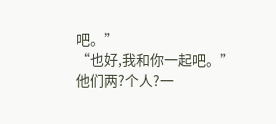吧。”
“也好,我和你一起吧。”
他们两?个人?一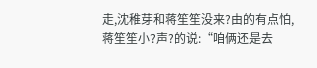走,沈稚芽和蒋笙笙没来?由的有点怕,蒋笙笙小?声?的说:“咱俩还是去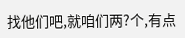找他们吧,就咱们两?个,有点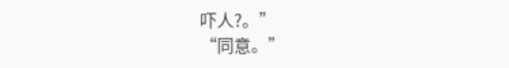吓人?。”
“同意。”